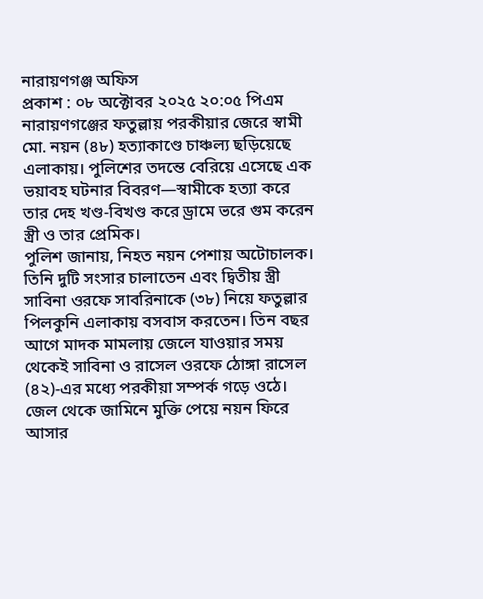নারায়ণগঞ্জ অফিস
প্রকাশ : ০৮ অক্টোবর ২০২৫ ২০:০৫ পিএম
নারায়ণগঞ্জের ফতুল্লায় পরকীয়ার জেরে স্বামী মো. নয়ন (৪৮) হত্যাকাণ্ডে চাঞ্চল্য ছড়িয়েছে এলাকায়। পুলিশের তদন্তে বেরিয়ে এসেছে এক ভয়াবহ ঘটনার বিবরণ—স্বামীকে হত্যা করে তার দেহ খণ্ড-বিখণ্ড করে ড্রামে ভরে গুম করেন স্ত্রী ও তার প্রেমিক।
পুলিশ জানায়, নিহত নয়ন পেশায় অটোচালক। তিনি দুটি সংসার চালাতেন এবং দ্বিতীয় স্ত্রী সাবিনা ওরফে সাবরিনাকে (৩৮) নিয়ে ফতুল্লার পিলকুনি এলাকায় বসবাস করতেন। তিন বছর আগে মাদক মামলায় জেলে যাওয়ার সময় থেকেই সাবিনা ও রাসেল ওরফে ঠোঙ্গা রাসেল (৪২)-এর মধ্যে পরকীয়া সম্পর্ক গড়ে ওঠে। জেল থেকে জামিনে মুক্তি পেয়ে নয়ন ফিরে আসার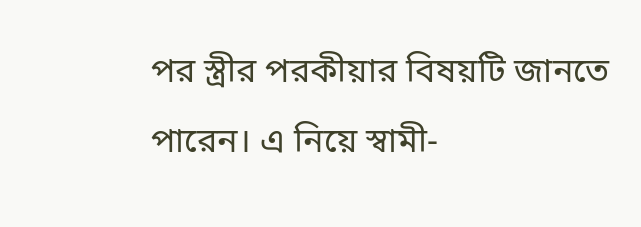পর স্ত্রীর পরকীয়ার বিষয়টি জানতে পারেন। এ নিয়ে স্বামী-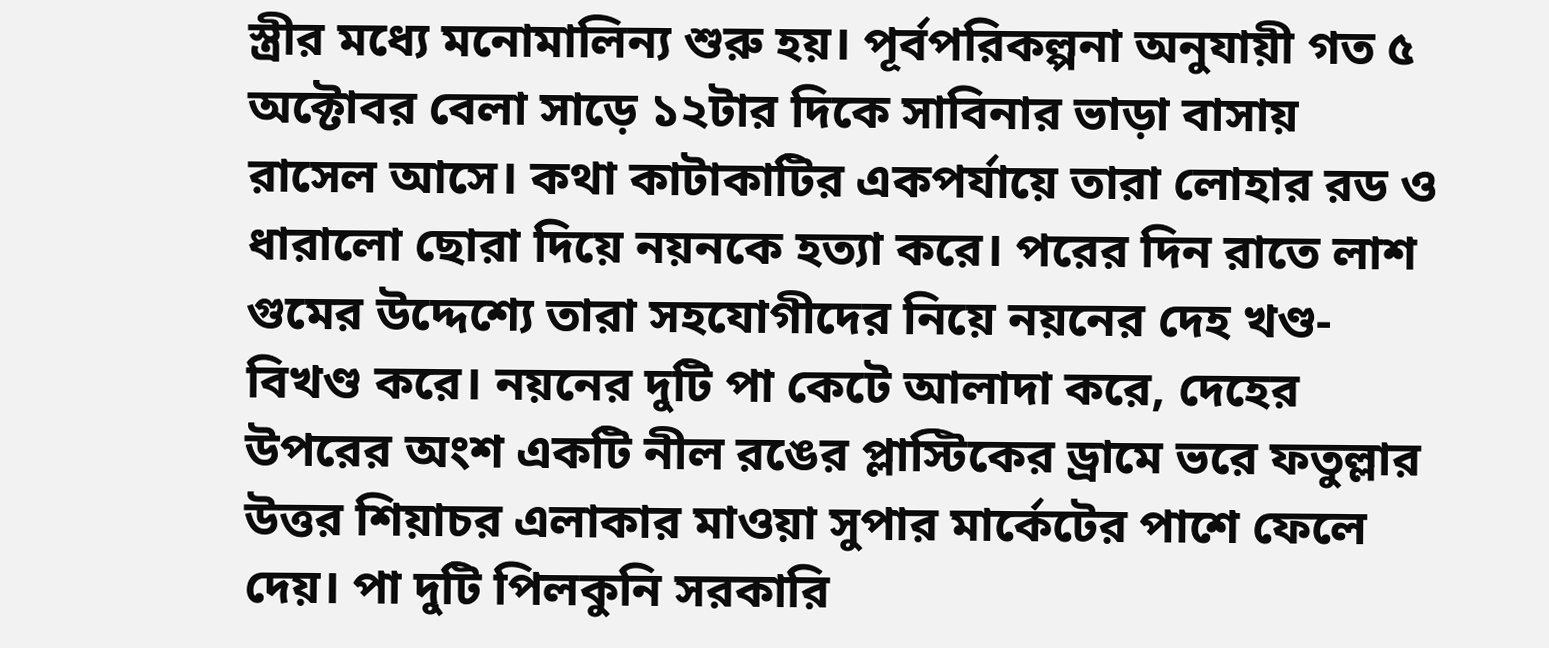স্ত্রীর মধ্যে মনোমালিন্য শুরু হয়। পূর্বপরিকল্পনা অনুযায়ী গত ৫ অক্টোবর বেলা সাড়ে ১২টার দিকে সাবিনার ভাড়া বাসায় রাসেল আসে। কথা কাটাকাটির একপর্যায়ে তারা লোহার রড ও ধারালো ছোরা দিয়ে নয়নকে হত্যা করে। পরের দিন রাতে লাশ গুমের উদ্দেশ্যে তারা সহযোগীদের নিয়ে নয়নের দেহ খণ্ড-বিখণ্ড করে। নয়নের দুটি পা কেটে আলাদা করে, দেহের উপরের অংশ একটি নীল রঙের প্লাস্টিকের ড্রামে ভরে ফতুল্লার উত্তর শিয়াচর এলাকার মাওয়া সুপার মার্কেটের পাশে ফেলে দেয়। পা দুটি পিলকুনি সরকারি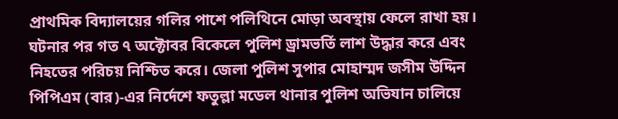প্রাথমিক বিদ্যালয়ের গলির পাশে পলিথিনে মোড়া অবস্থায় ফেলে রাখা হয়।
ঘটনার পর গত ৭ অক্টোবর বিকেলে পুলিশ ড্রামভর্তি লাশ উদ্ধার করে এবং নিহতের পরিচয় নিশ্চিত করে। জেলা পুলিশ সুপার মোহাম্মদ জসীম উদ্দিন পিপিএম (বার)-এর নির্দেশে ফতুল্লা মডেল থানার পুলিশ অভিযান চালিয়ে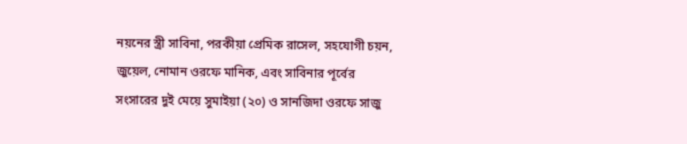নয়নের স্ত্রী সাবিনা, পরকীয়া প্রেমিক রাসেল, সহযোগী চয়ন, জুয়েল, নোমান ওরফে মানিক, এবং সাবিনার পূর্বের সংসারের দুই মেয়ে সুমাইয়া (২০) ও সানজিদা ওরফে সাজু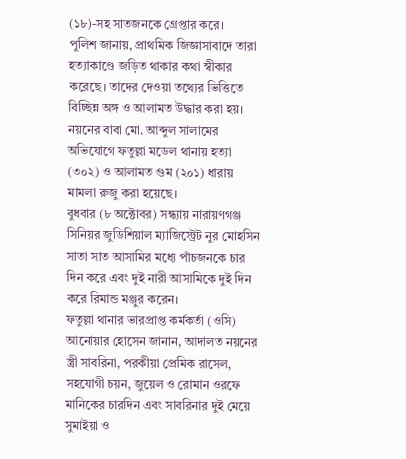(১৮)-সহ সাতজনকে গ্রেপ্তার করে।
পুলিশ জানায়, প্রাথমিক জিজ্ঞাসাবাদে তারা হত্যাকাণ্ডে জড়িত থাকার কথা স্বীকার করেছে। তাদের দেওয়া তথ্যের ভিত্তিতে বিচ্ছিন্ন অঙ্গ ও আলামত উদ্ধার করা হয়। নয়নের বাবা মো. আব্দুল সালামের অভিযোগে ফতুল্লা মডেল থানায় হত্যা (৩০২) ও আলামত গুম (২০১) ধারায় মামলা রুজু করা হয়েছে।
বুধবার (৮ অক্টোবর) সন্ধ্যায় নারায়ণগঞ্জ সিনিয়র জুডিশিয়াল ম্যাজিস্ট্রেট নুর মোহসিন সাতা সাত আসামির মধ্যে পাঁচজনকে চার দিন করে এবং দুই নারী আসামিকে দুই দিন করে রিমান্ড মঞ্জুর করেন।
ফতুল্লা থানার ভারপ্রাপ্ত কর্মকর্তা (ওসি) আনোয়ার হোসেন জানান, আদালত নয়নের স্ত্রী সাবরিনা, পরকীয়া প্রেমিক রাসেল, সহযোগী চয়ন, জুয়েল ও রোমান ওরফে মানিকের চারদিন এবং সাবরিনার দুই মেয়ে সুমাইয়া ও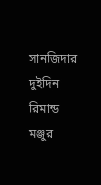সানজিদার দুইদিন রিমান্ড মঞ্জুর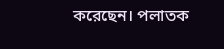করেছেন। পলাতক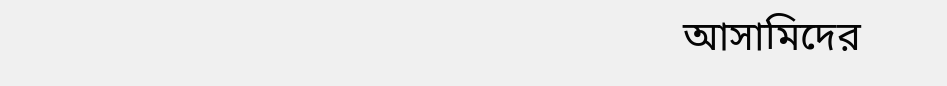আসামিদের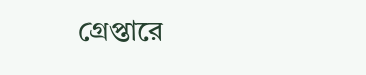গ্রেপ্তারে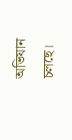অভিযান চলছে।